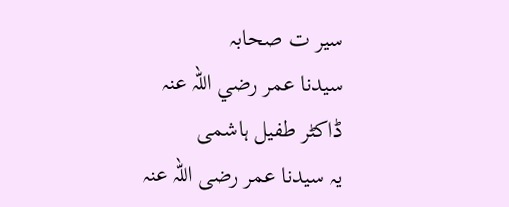سير ت صحابہ
سيدنا عمر رضي اللہ عنہ
ڈاكٹر طفيل ہاشمی
یہ سیدنا عمر رضی اللہ عنہ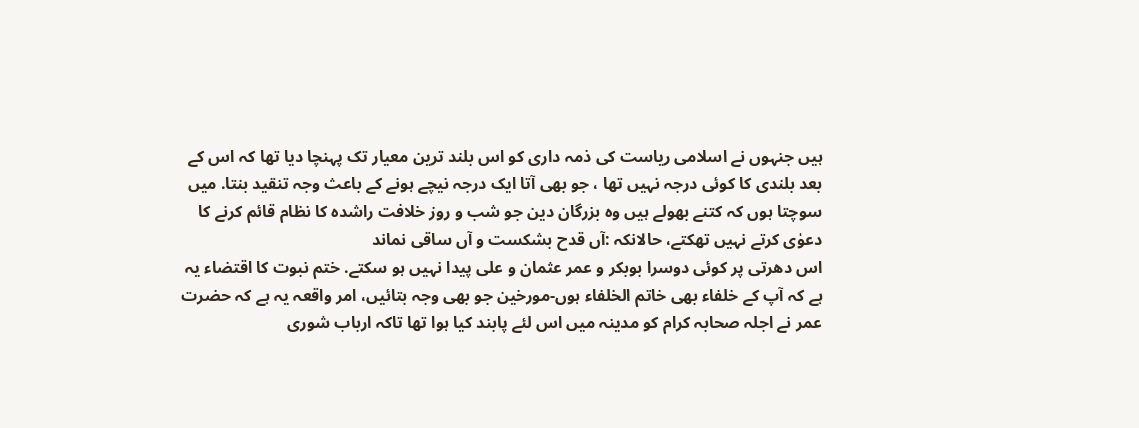ہیں جنہوں نے اسلامی ریاست کی ذمہ داری کو اس بلند ترین معیار تک پہنچا دیا تھا کہ اس کے بعد بلندی کا کوئی درجہ نہیں تھا ، جو بھی آتا ایک درجہ نیچے ہونے کے باعث وجہ تنقید بنتا. میں سوچتا ہوں کہ کتنے بھولے ہیں وہ بزرگان دین جو شب و روز خلافت راشدہ کا نظام قائم کرنے کا دعوٰی کرتے نہیں تھکتے، حالانکہ :آں قدح بشکست و آں ساقی نماند
اس دھرتی پر کوئی دوسرا بوبکر و عمر عثمان و علی پیدا نہیں ہو سکتے. ختم نبوت کا اقتضاء یہ ہے کہ آپ کے خلفاء بھی خاتم الخلفاء ہوں-مورخین جو بھی وجہ بتائیں، امر واقعہ یہ ہے کہ حضرت عمر نے اجلہ صحابہ کرام کو مدینہ میں اس لئے پابند کیا ہوا تھا تاکہ ارباب شوری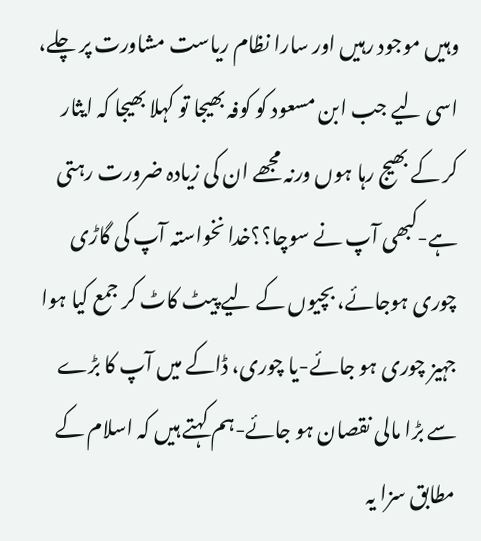وہیں موجود رہیں اور سارا نظام ریاست مشاورت پر چلے، اسی لیے جب ابن مسعود کو کوفہ بھیجا تو کہلا بھیجا کہ ایثار کر کے بھیج رہا ہوں ورنہ مجھے ان کی زیادہ ضرورت رہتی ہے-کبھی آپ نے سوچا؟؟خدا نخواستہ آپ کی گاڑی چوری ہوجائے، بچیوں کے لیے پیٹ کاٹ کر جمع کیا ہوا جہیز چوری ہو جائے-یا چوری، ڈاکے میں آپ کا بڑے سے بڑا مالی نقصان ہو جائے-ہم کہتے ہیں کہ اسلام کے مطابق سزا یہ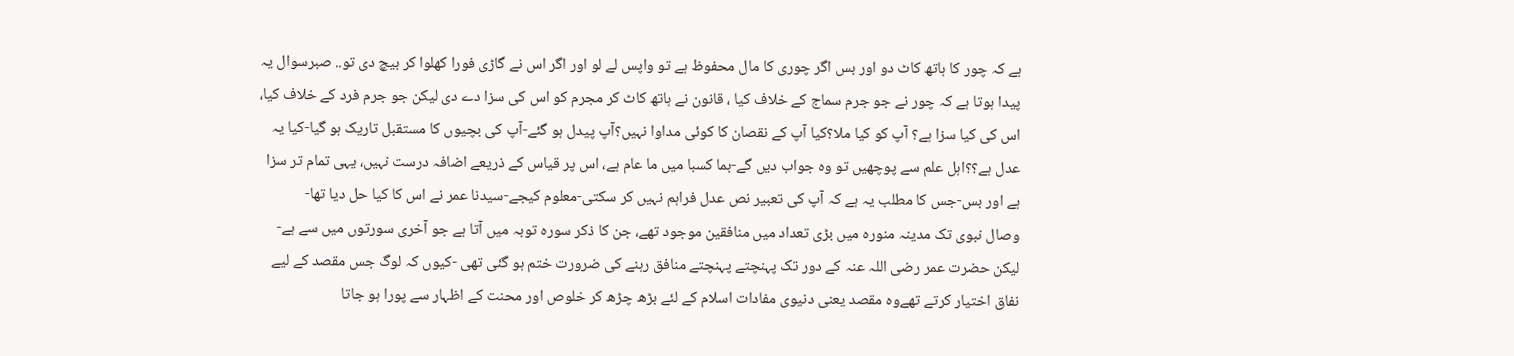ہے کہ چور کا ہاتھ کاٹ دو اور بس اگر چوری کا مال محفوظ ہے تو واپس لے لو اور اگر اس نے گاڑی فورا کھلوا کر بیچ دی تو.. صبرسوال یہ پیدا ہوتا ہے کہ چور نے جو جرم سماج کے خلاف کیا ، قانون نے ہاتھ کاٹ کر مجرم کو اس کی سزا دے دی لیکن جو جرم فرد کے خلاف کیا، اس کی کیا سزا ہے؟ آپ کو کیا ملا؟کیا آپ کے نقصان کا کوئی مداوا نہیں؟آپ پیدل ہو گئے-آپ کی بچیوں کا مستقبل تاریک ہو گیا-کیا یہ عدل ہے؟؟اہل علم سے پوچھیں تو وہ جواب دیں گے-بما کسبا میں ما عام ہے، اس پر قیاس کے ذریعے اضافہ درست نہیں، یہی تمام تر سزا ہے اور بس-جس کا مطلب یہ ہے کہ آپ کی تعبیر نص عدل فراہم نہیں کر سکتی-معلوم کیجے-سیدنا عمر نے اس کا کیا حل دیا تھا-
وصال نبوی تک مدینہ منورہ میں بڑی تعداد میں منافقین موجود تھے، جن کا ذکر سورہ توبہ میں آتا ہے جو آخری سورتوں میں سے ہے-لیکن حضرت عمر رضی اللہ عنہ کے دور تک پہنچتے پہنچتے منافق رہنے کی ضرورت ختم ہو گئی تھی -کیوں کہ لوگ جس مقصد کے لیے نفاق اختیار کرتے تھےوہ مقصد یعنی دنیوی مفادات اسلام کے لئے بڑھ چڑھ کر خلوص اور محنت کے اظہار سے پورا ہو جاتا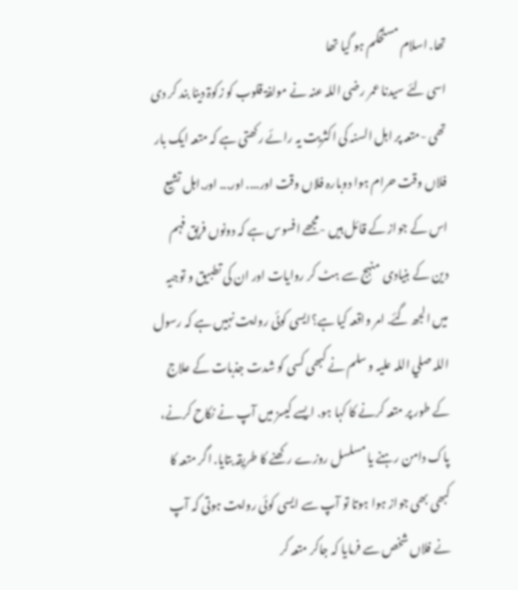تھا. اسلام مستحکم ہو گیا تھا
اسی لئے سیدنا عمر رضی اللہ عنہ نے مولفۃ قلوب کو زکوۃ دینا بند کر دی تھی -متعہ پر اہل السنہ کی اکثریت یہ رائے رکھتی ہے کہ متعہ ایک بار فلاں وقت حرام ہوا دوبارہ فلاں وقت اور.... اور... اور.اہل تشیع اس کے جواز کے قائل ہیں -مجھے افسوس ہے کہ دونوں فریق فہم دین کے بنیادی منہج سے ہٹ کر روایات اور ان کی تطبیق و توجیہ میں الجھ گئے. امر واقعہ کیا ہے؟ایسی کوئی روایت نہیں ہے کہ رسول اللہ صلي اللہ علیہ و سلم نے کبھی کسی کو شدت جذبات کے علاج کے طور پر متعہ کرنے کا کہا ہو. ایسے کیسز میں آپ نے نکاح کرنے، پاک دامن رہنے یا مسلسل روزے رکھنے کا طریقہ بتایا. اگر متعہ کا کبھی بھی جواز ہوا ہوتا تو آپ سے ایسی کوئی روایت ہوتی کہ آپ نے فلاں شخص سے فرمایا کہ جاکر متعہ کر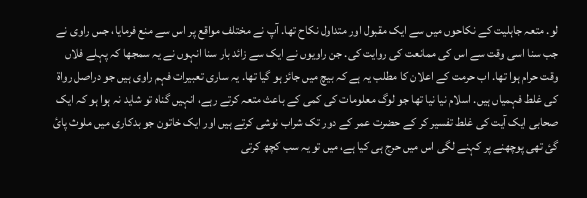لو. متعہ جاہلیت کے نکاحوں میں سے ایک مقبول اور متداول نکاح تھا. آپ نے مختلف مواقع پر اس سے منع فرمایا، جس راوی نے جب سنا اسی وقت سے اس کی ممانعت کی روایت کی. جن راویوں نے ایک سے زائد بار سنا انہوں نے یہ سمجھا کہ پہلے فلاں وقت حرام ہوا تھا. اب حرمت کے اعلان کا مطلب یہ ہے کہ بیچ میں جائز ہو گیا تھا. یہ ساری تعبیرات فہم راوی ہیں جو دراصل رواۃ کی غلط فہمیاں ہیں. اسلام نیا نیا تھا جو لوگ معلومات کی کمی کے باعث متعہ کرتے رہے، انہیں گناہ تو شاید نہ ہوا ہو کہ ایک صحابی ایک آیت کی غلط تفسیر کر کے حضرت عمر کے دور تک شراب نوشی کرتے ہیں اور ایک خاتون جو بدکاری میں ملوث پائ گئ تھی پوچھنے پر کہنے لگی اس میں حرج ہی کیا ہے، میں تو یہ سب کچھ کرتی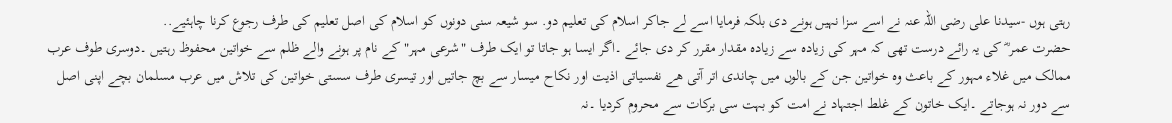رہتی ہوں -سیدنا علی رضی اللہ عنہ نے اسے سزا نہیں ہونے دی بلکہ فرمایا اسے لے جاکر اسلام کی تعلیم دو. سو شیعہ سنی دونوں کو اسلام کی اصل تعلیم کی طرف رجوع کرنا چاہئیے..
حضرت عمر ؓ کی یہ رائے درست تھی کہ مہر کی زیادہ سے زیادہ مقدار مقرر کر دی جائے ۔اگر ایسا ہو جاتا تو ایک طرف "شرعی مہر" کے نام پر ہونے والے ظلم سے خواتین محفوظ رہتیں ۔دوسری طوف عرب ممالک میں غلاء مہور کے باعث وہ خواتین جن کے بالوں میں چاندی اتر آتی ھے نفسیاتی اذیت اور نکاح میسار سے بچ جاتیں اور تیسری طرف سستی خواتین کی تلاش میں عرب مسلمان بچے اپنی اصل سے دور نہ ہوجاتے ۔ایک خاتون کے غلط اجتہاد نے امت کو بہت سی برکات سے محروم کردیا ۔نہ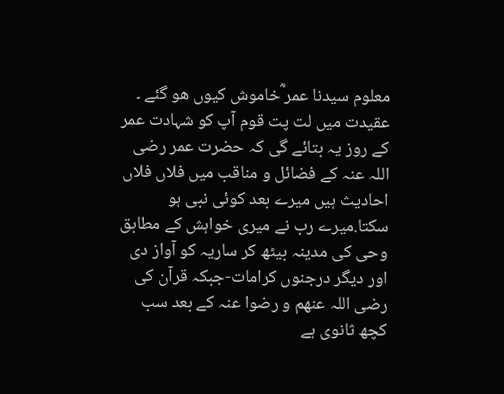معلوم سیدنا عمر ؓخاموش کیوں ھو گئے ۔
عقیدت میں لت پت قوم آپ کو شہادت عمر کے روز یہ بتائے گی کہ حضرت عمر رضی اللہ عنہ کے فضائل و مناقب میں فلاں فلاں احادیث ہیں میرے بعد کوئی نبی ہو سکتا.میرے رب نے میری خواہش کے مطابق وحی کی مدینہ بیٹھ کر ساریہ کو آواز دی اور دیگر درجنوں کرامات-جبکہ قرآن کی رضی اللہ عنھم و رضوا عنہ کے بعد سب کچھ ثانوی ہے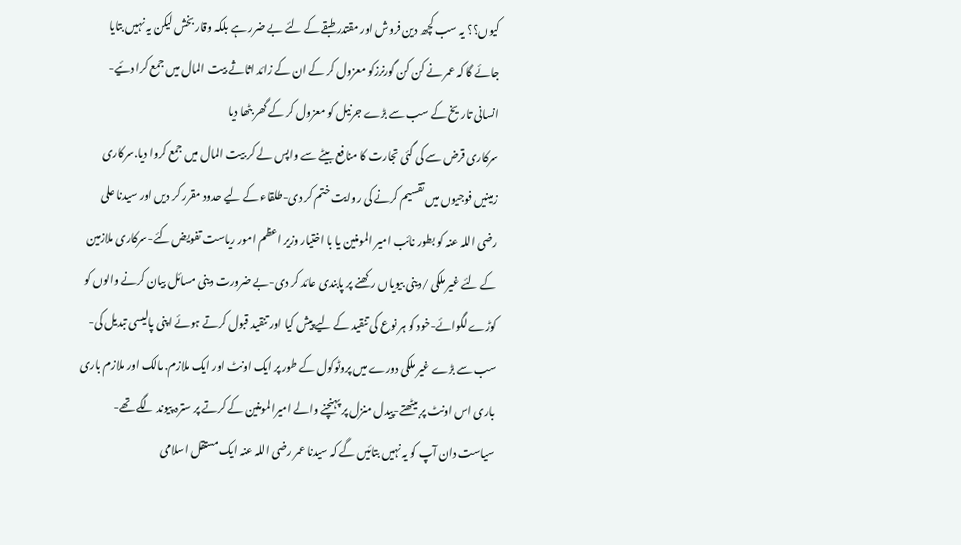کیوں؟؟ یہ سب کچھ دین فروش اور مقتدر طبقے کے لئے بے ضرر ہے بلکہ وقار بخش لیکن یہ نہیں بتایا جائے گا کہ عمر نے کن کن گورنرزکو معزول کر کے ان کے زائد اثاثے بیت المال میں جمع کرا دئیے-انسانی تاریخ کے سب سے بڑے جرنیل کو معزول کر کے گھر بٹھا دیا
سرکاری قرض سے کی گئی تجارت کا منافع بیٹے سے واپس لے کر بیت المال میں جمع کروا دیا.سرکاری زمینیں فوجیوں میں تقسیم کرنے کی روایت ختم کر دی-طلقاء کے لیے حدود مقرر کر دیں اور سیدنا علی رضی اللہ عنہ کو بطور نائب امیر المومنین یا با اختیار وزیر اعظم امور ریاست تفویض کئے-سرکاری ملازمین کے لئے غیر ملکی /دینی بیویاں رکھنے پر پابندی عائد کر دی-بے ضرورت دینی مسائل بیان کرنے والوں کو کوڑے لگوائے-خود کو ہر نوع کی تنقید کے لیے پیش کیا اور تنقید قبول کرتے ہوئے اپنی پالیسی تبدیل کی-سب سے بڑے غیر ملکی دورے میں پروٹوکول کے طور پر ایک اونٹ اور ایک ملازم. مالک اور ملازم باری باری اس اونٹ پر بیٹھتے-پیدل منزل پر پہنچنے والے امیرالمومنین کے کرتے پر سترہ پیوند لگے تھے-سیاست دان آپ کو یہ نہیں بتائیں گے کہ سیدنا عمر رضی اللہ عنہ ایک مستقل اسلامی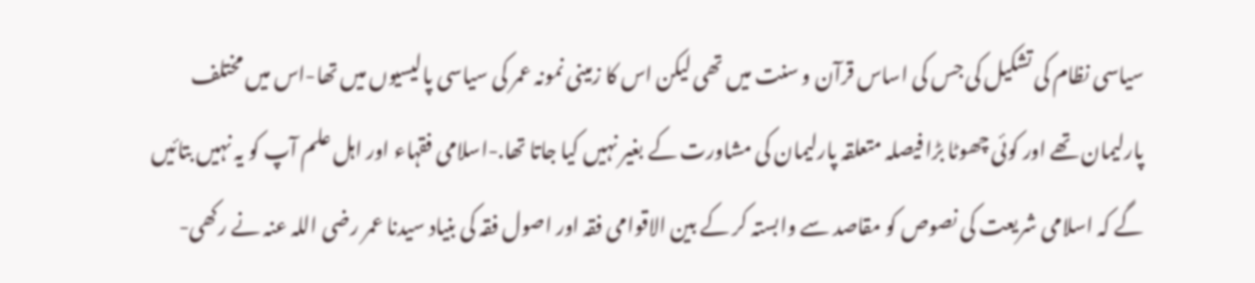سیاسی نظام کی تشکیل کی جس کی اساس قرآن و سنت میں تھی لیکن اس کا زمینی نمونہ عمر کی سیاسی پالیسیوں میں تھا-اس میں مختلف پارلیمان تھے اور کوئی چھوٹا بڑا فیصلہ متعلقہ پارلیمان کی مشاورت کے بغیر نہیں کیا جاتا تھا.-اسلامی فقہاء اور اہل علم آپ کو یہ نہیں بتائیں گے کہ اسلامی شریعت کی نصوص کو مقاصد سے وابستہ کر کے بین الاقوامی فقہ اور اصول فقہ کی بنیاد سیدنا عمر رضی اللہ عنہ نے رکھی-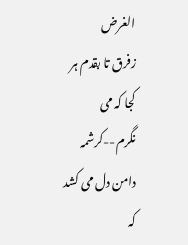الغرض
زفرق تا بقدم ہر کجا کہ می نگرم--کرشمہ دامن دل می کشد کہ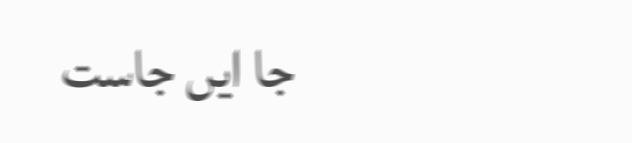جا ایں جاست